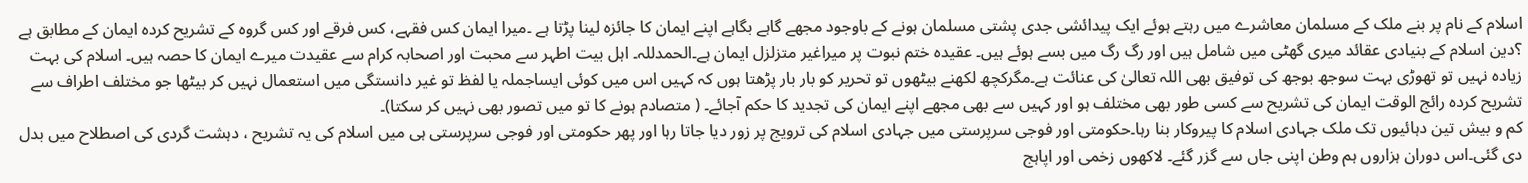اسلام کے نام پر بنے ملک کے مسلمان معاشرے میں رہتے ہوئے ایک پیدائشی جدی پشتی مسلمان ہونے کے باوجود مجھے گاہے بگاہے اپنے ایمان کا جائزہ لینا پڑتا ہے ۔میرا ایمان کس فقہے، کس فرقے اور کس گروہ کے تشریح کردہ ایمان کے مطابق ہے ؟دین اسلام کے بنیادی عقائد میری گھٹی میں شامل ہیں اور رگ رگ میں بسے ہوئے ہیں۔ عقیدہ ختم نبوت پر میراغیر متزلزل ایمان ہے۔الحمدللہ۔ اہل بیت اطہر سے محبت اور اصحابہ کرام سے عقیدت میرے ایمان کا حصہ ہیں۔ اسلام کی بہت زیادہ نہیں تو تھوڑی بہت سوجھ بوجھ کی توفیق بھی اللہ تعالیٰ کی عنائت ہے۔مگرکچھ لکھنے بیٹھوں تو تحریر کو بار بار پڑھتا ہوں کہ کہیں اس میں کوئی ایساجملہ یا لفظ تو غیر دانستگی میں استعمال نہیں کر بیٹھا جو مختلف اطراف سے تشریح کردہ رائج الوقت ایمان کی تشریح سے کسی طور بھی مختلف ہو اور کہیں سے بھی مجھے اپنے ایمان کی تجدید کا حکم آجائے۔ ( متصادم ہونے کا تو میں تصور بھی نہیں کر سکتا)۔
کم و بیش تین دہائیوں تک ملک جہادی اسلام کا پیروکار بنا رہا۔حکومتی اور فوجی سرپرستی میں جہادی اسلام کی ترویج پر زور دیا جاتا رہا اور پھر حکومتی اور فوجی سرپرستی ہی میں اسلام کی یہ تشریح ، دہشت گردی کی اصطلاح میں بدل دی گئی۔اس دوران ہزاروں ہم وطن اپنی جاں سے گزر گئے۔ لاکھوں زخمی اور اپاہج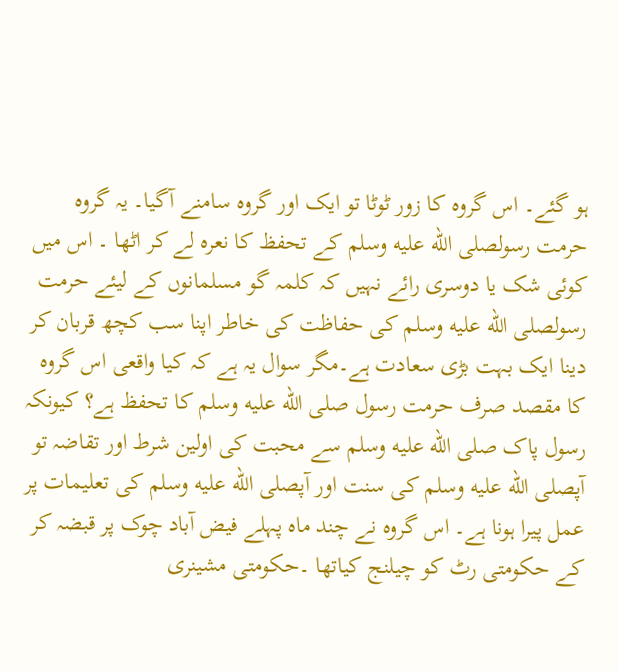ہو گئے۔ اس گروہ کا زور ٹوٹا تو ایک اور گروہ سامنے آگیا۔ یہ گروہ حرمت رسولصلى الله عليه وسلم کے تحفظ کا نعرہ لے کر اٹھا ۔ اس میں کوئی شک یا دوسری رائے نہیں کہ کلمہ گو مسلمانوں کے لیئے حرمت رسولصلى الله عليه وسلم کی حفاظت کی خاطر اپنا سب کچھ قربان کر دینا ایک بہت بڑی سعادت ہے۔مگر سوال یہ ہے کہ کیا واقعی اس گروہ کا مقصد صرف حرمت رسول صلى الله عليه وسلم کا تحفظ ہے؟ کیونکہ رسول پاک صلى الله عليه وسلم سے محبت کی اولین شرط اور تقاضہ تو آپصلى الله عليه وسلم کی سنت اور آپصلى الله عليه وسلم کی تعلیمات پر عمل پیرا ہونا ہے۔ اس گروہ نے چند ماہ پہلے فیض آباد چوک پر قبضہ کر کے حکومتی رٹ کو چیلنج کیاتھا ۔حکومتی مشینری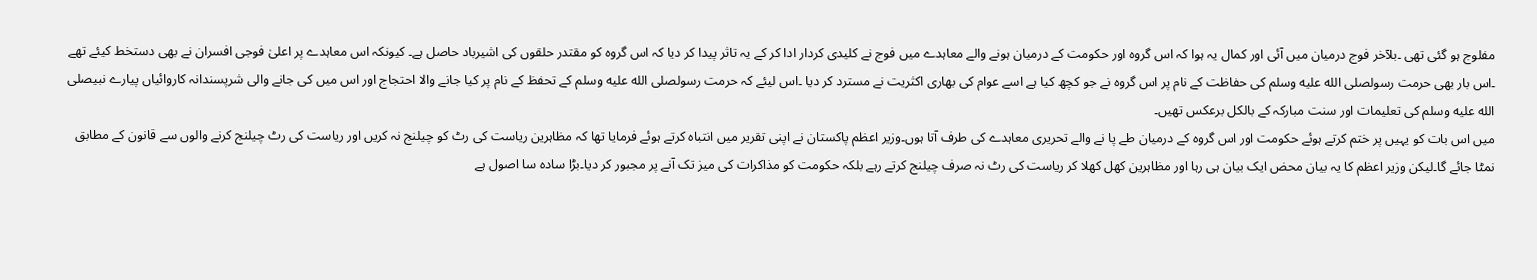مفلوج ہو گئی تھی ۔بلآخر فوج درمیان میں آئی اور کمال یہ ہوا کہ اس گروہ اور حکومت کے درمیان ہونے والے معاہدے میں فوج نے کلیدی کردار ادا کر کے یہ تاثر پیدا کر دیا کہ اس گروہ کو مقتدر حلقوں کی اشیرباد حاصل ہے۔ کیونکہ اس معاہدے پر اعلیٰ فوجی افسران نے بھی دستخط کیئے تھے ۔اس بار بھی حرمت رسولصلى الله عليه وسلم کی حفاظت کے نام پر اس گروہ نے جو کچھ کیا ہے اسے عوام کی بھاری اکثریت نے مسترد کر دیا ۔اس لیئے کہ حرمت رسولصلى الله عليه وسلم کے تحفظ کے نام پر کیا جانے والا احتجاج اور اس میں کی جانے والی شرپسندانہ کاروائیاں پیارے نبیصلى الله عليه وسلم کی تعلیمات اور سنت مبارکہ کے بالکل برعکس تھیں۔
میں اس بات کو یہیں پر ختم کرتے ہوئے حکومت اور اس گروہ کے درمیان طے پا نے والے تحریری معاہدے کی طرف آتا ہوں۔وزیر اعظم پاکستان نے اپنی تقریر میں انتباہ کرتے ہوئے فرمایا تھا کہ مظاہرین ریاست کی رٹ کو چیلنج نہ کریں اور ریاست کی رٹ چیلنج کرنے والوں سے قانون کے مطابق نمٹا جائے گا۔لیکن وزیر اعظم کا یہ بیان محض ایک بیان ہی رہا اور مظاہرین کھل کھلا کر ریاست کی رٹ نہ صرف چیلنج کرتے رہے بلکہ حکومت کو مذاکرات کی میز تک آنے پر مجبور کر دیا۔بڑا سادہ سا اصول ہے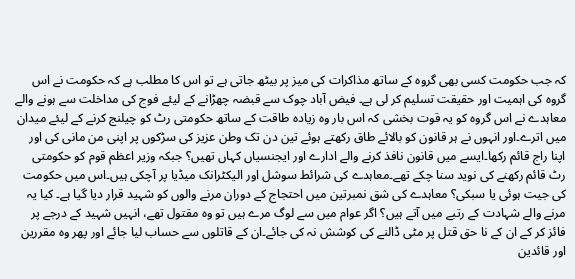کہ جب حکومت کسی بھی گروہ کے ساتھ مذاکرات کی میز پر بیٹھ جاتی ہے تو اس کا مطلب ہے کہ حکومت نے اس گروہ کی اہمیت اور حقیقت تسلیم کر لی ہے۔ فیض آباد چوک سے قبضہ چھڑانے کے لیئے فوج کی مداخلت سے ہونے والے معاہدے نے اس گروہ کو یہ قوت بخشی کہ اس بار وہ زیادہ طاقت کے ساتھ حکومتی رٹ کو چیلنج کرنے کے لیئے میدان میں اترے۔اور انہوں نے ہر قانون کو بالائے طاق رکھتے ہوئے تین دن تک وطن عزیز کی سڑکوں پر اپنی من مانی کی اور اپنا راج قائم رکھا۔ایسے میں قانون نافذ کرنے والے ادارے اور ایجنسیاں کہاں تھیں؟ جبکہ وزیر اعظم قوم کو حکومتی رٹ قائم رکھنے کی نوید سنا چکے تھے۔معاہدے کی شرائط سوشل اور الیکٹرانک میڈیا پر آچکی ہیں۔اس میں حکومت کی جیت ہوئی یا سبکی؟ معاہدے کی شق نمبرتین میں احتجاج کے دوران مرنے والوں کو شہید قرار دیا گیا ہے۔ کیا یہ مرنے والے شہادت کے رتبے میں آتے ہیں؟ اگر عوام میں سے لوگ مرے ہیں تو وہ مقتول تھے، انہیں شہید کے درجے پر فائز کر کے ان کے نا حق قتل پر مٹی ڈالنے کی کوشش نہ کی جائے۔ان کے قاتلوں سے حساب لیا جائے اور پھر وہ مقررین اور قائدین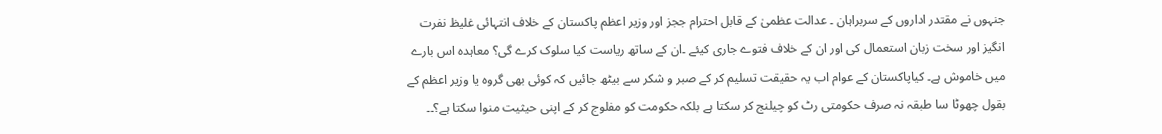جنہوں نے مقتدر اداروں کے سربراہان ۔ عدالت عظمیٰ کے قابل احترام ججز اور وزیر اعظم پاکستان کے خلاف انتہائی غلیظ نفرت انگیز اور سخت زبان استعمال کی اور ان کے خلاف فتوے جاری کیئے ۔ان کے ساتھ ریاست کیا سلوک کرے گی؟ معاہدہ اس بارے میں خاموش ہے۔ کیاپاکستان کے عوام اب یہ حقیقت تسلیم کر کے صبر و شکر سے بیٹھ جائیں کہ کوئی بھی گروہ یا وزیر اعظم کے بقول چھوٹا سا طبقہ نہ صرف حکومتی رٹ کو چیلنج کر سکتا ہے بلکہ حکومت کو مفلوج کر کے اپنی حیثیت منوا سکتا ہے؟۔۔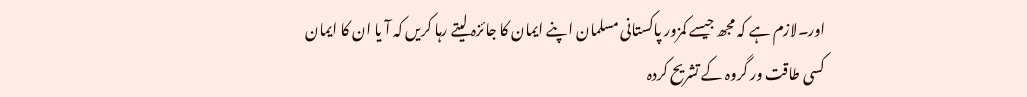اور۔لازم ہے کہ مجھ جیسے کمزور پاکستانی مسلمان اپنے ایمان کا جائزہ لیتے رہا کریں کہ آ یا ان کا ایمان کسی طاقت ور گروہ کے تشریح کردہ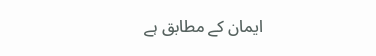ایمان کے مطابق ہے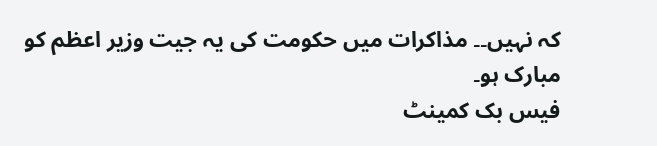کہ نہیں۔۔ مذاکرات میں حکومت کی یہ جیت وزیر اعظم کو مبارک ہو۔
فیس بک کمینٹ